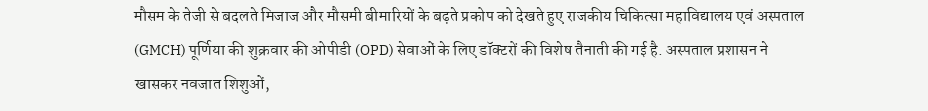मौसम के तेजी से बदलते मिजाज और मौसमी बीमारियों के बढ़ते प्रकोप को देखते हुए राजकीय चिकित्सा महाविद्यालय एवं अस्पताल (GMCH) पूर्णिया की शुक्रवार की ओपीडी (OPD) सेवाओं के लिए डॉक्टरों की विशेष तैनाती की गई है. अस्पताल प्रशासन ने खासकर नवजात शिशुओं,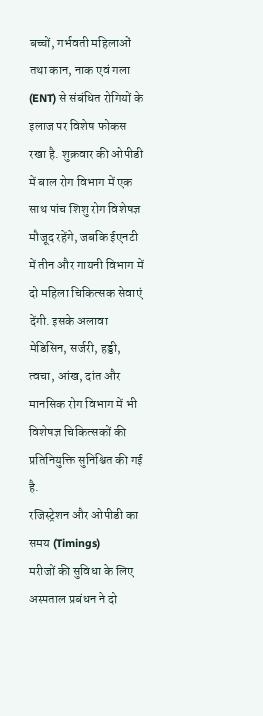बच्चों, गर्भवती महिलाओं तथा कान, नाक एवं गला (ENT) से संबंधित रोगियों के इलाज पर विशेष फोकस रखा है. शुक्रवार की ओपीडी में बाल रोग विभाग में एक साथ पांच शिशु रोग विशेषज्ञ मौजूद रहेंगे, जबकि ईएनटी में तीन और गायनी विभाग में दो महिला चिकित्सक सेवाएं देंगी. इसके अलावा मेडिसिन, सर्जरी, हड्डी, त्वचा, आंख, दांत और मानसिक रोग विभाग में भी विशेषज्ञ चिकित्सकों की प्रतिनियुक्ति सुनिश्चित की गई है.
रजिस्ट्रेशन और ओपीडी का समय (Timings)
मरीजों की सुविधा के लिए अस्पताल प्रबंधन ने दो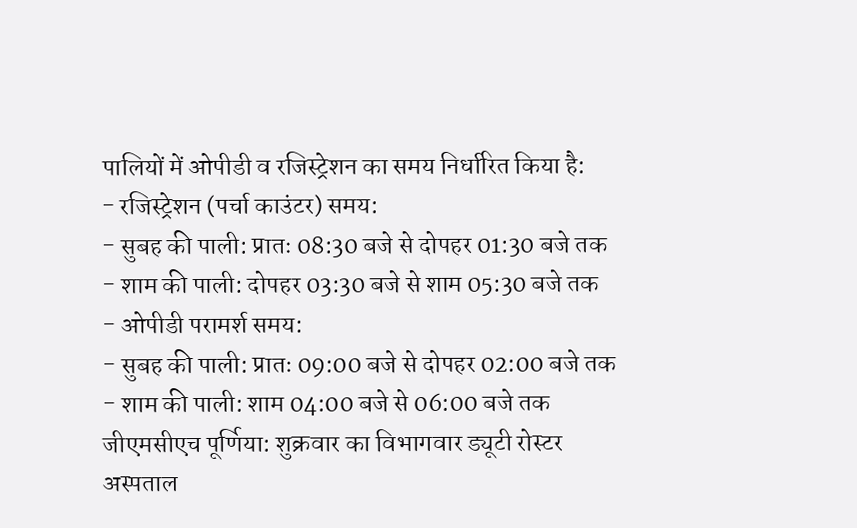पालियों में ओपीडी व रजिस्ट्रेशन का समय निर्धारित किया है:
- रजिस्ट्रेशन (पर्चा काउंटर) समय:
- सुबह की पाली: प्रातः 08:30 बजे से दोपहर 01:30 बजे तक
- शाम की पाली: दोपहर 03:30 बजे से शाम 05:30 बजे तक
- ओपीडी परामर्श समय:
- सुबह की पाली: प्रातः 09:00 बजे से दोपहर 02:00 बजे तक
- शाम की पाली: शाम 04:00 बजे से 06:00 बजे तक
जीएमसीएच पूर्णिया: शुक्रवार का विभागवार ड्यूटी रोस्टर
अस्पताल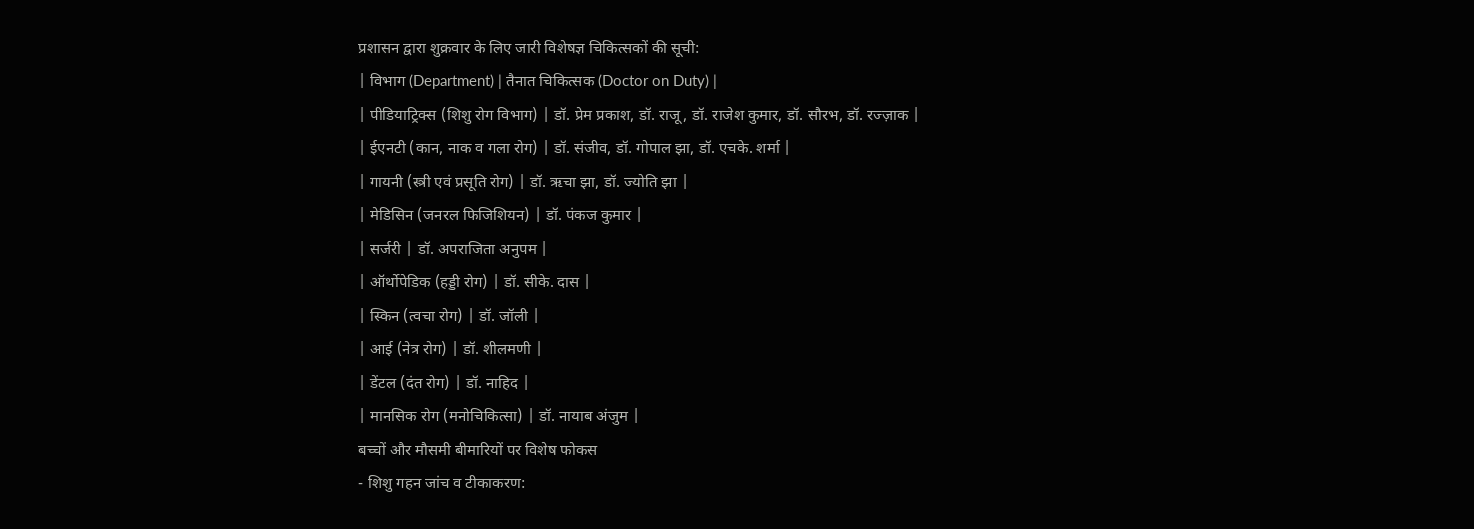प्रशासन द्वारा शुक्रवार के लिए जारी विशेषज्ञ चिकित्सकों की सूची:
| विभाग (Department) | तैनात चिकित्सक (Doctor on Duty) |
| पीडियाट्रिक्स (शिशु रोग विभाग) | डॉ. प्रेम प्रकाश, डॉ. राजू, डॉ. राजेश कुमार, डॉ. सौरभ, डॉ. रज्ज़ाक |
| ईएनटी (कान, नाक व गला रोग) | डॉ. संजीव, डॉ. गोपाल झा, डॉ. एचके. शर्मा |
| गायनी (स्त्री एवं प्रसूति रोग) | डॉ. ऋचा झा, डॉ. ज्योति झा |
| मेडिसिन (जनरल फिजिशियन) | डॉ. पंकज कुमार |
| सर्जरी | डॉ. अपराजिता अनुपम |
| ऑर्थोपेडिक (हड्डी रोग) | डॉ. सीके. दास |
| स्किन (त्वचा रोग) | डॉ. जॉली |
| आई (नेत्र रोग) | डॉ. शीलमणी |
| डेंटल (दंत रोग) | डॉ. नाहिद |
| मानसिक रोग (मनोचिकित्सा) | डॉ. नायाब अंजुम |
बच्चों और मौसमी बीमारियों पर विशेष फोकस
- शिशु गहन जांच व टीकाकरण: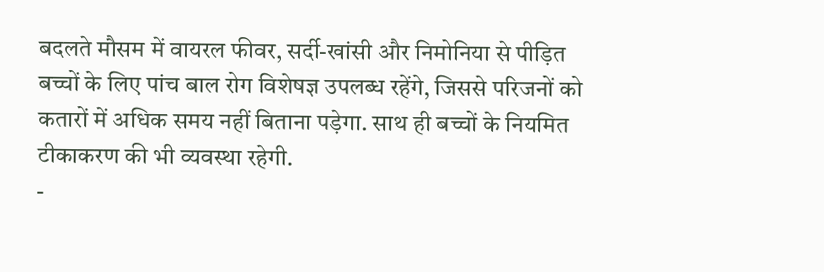बदलते मौसम में वायरल फीवर, सर्दी-खांसी और निमोनिया से पीड़ित बच्चों के लिए पांच बाल रोग विशेषज्ञ उपलब्ध रहेंगे, जिससे परिजनों को कतारों में अधिक समय नहीं बिताना पड़ेगा. साथ ही बच्चों के नियमित टीकाकरण की भी व्यवस्था रहेगी.
-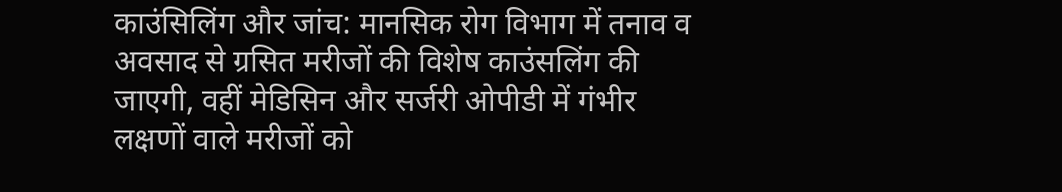काउंसिलिंग और जांच: मानसिक रोग विभाग में तनाव व अवसाद से ग्रसित मरीजों की विशेष काउंसलिंग की जाएगी, वहीं मेडिसिन और सर्जरी ओपीडी में गंभीर लक्षणों वाले मरीजों को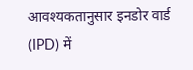आवश्यकतानुसार इनडोर वार्ड (IPD) में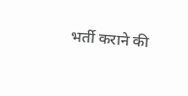भर्ती कराने की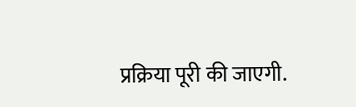प्रक्रिया पूरी की जाएगी.